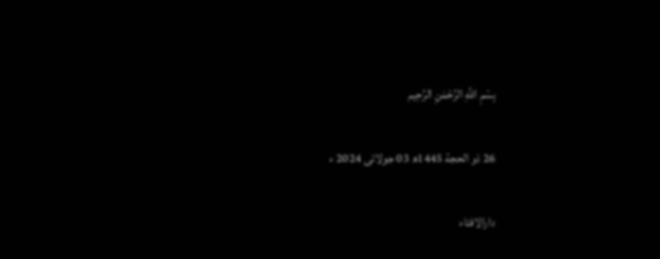بِسْمِ اللَّهِ الرَّحْمَنِ الرَّحِيم

26 ذو الحجة 1445ھ 03 جولائی 2024 ء

دارالافتاء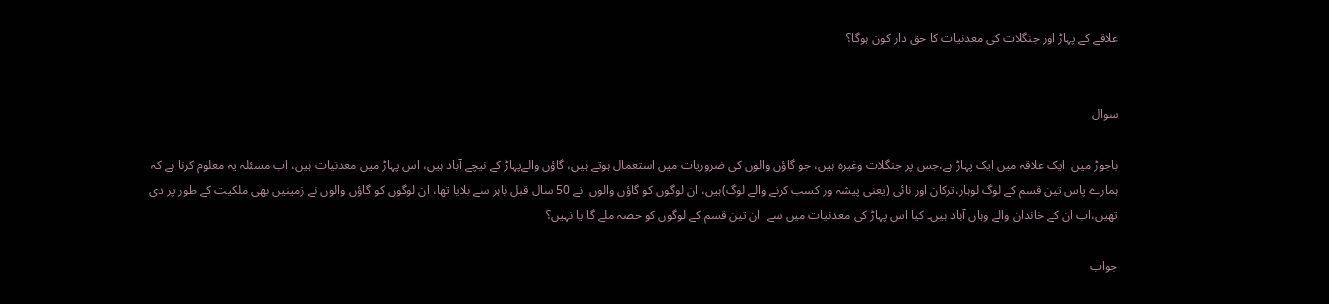علاقے کے پہاڑ اور جنگلات کی معدنیات کا حق دار کون ہوگا؟


سوال

باجوڑ میں  ایک علاقہ میں ایک پہاڑ ہے،جس پر جنگلات وغیرہ ہیں، جو گاؤں والوں کی ضروریات میں استعمال ہوتے ہیں، گاؤں والےپہاڑ کے نیچے آباد ہیں، اس پہاڑ میں معدنیات ہیں، اب مسئلہ یہ معلوم کرنا ہے کہ ہمارے پاس تین قسم کے لوگ لوہار،ترکان اور نائی (یعنی پیشہ ور کسب کرنے والے لوگ)ہیں، ان لوگوں کو گاؤں والوں  نے 50 سال قبل باہر سے بلایا تھا، ان لوگوں کو گاؤں والوں نے زمینیں بھی ملکیت کے طور پر دی تھیں،اب ان کے خاندان والے وہاں آباد ہیں۔ کیا اس پہاڑ کی معدنیات میں سے  ان تین قسم کے لوگوں کو حصہ ملے گا یا نہیں؟

جواب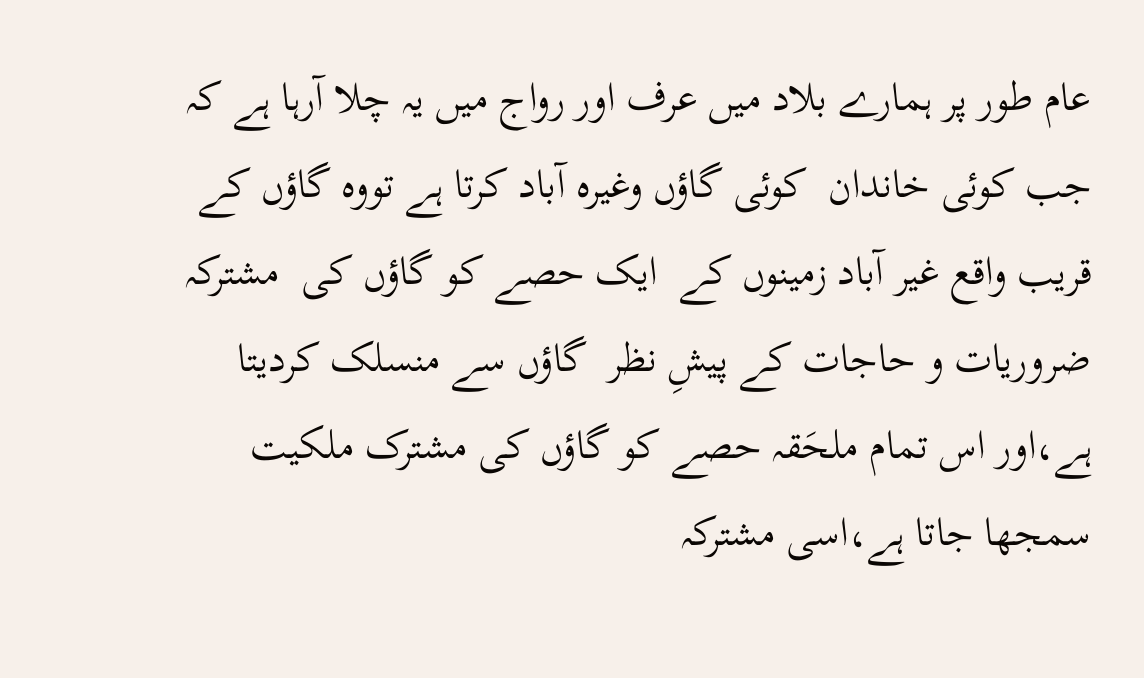عام طور پر ہمارے بلاد میں عرف اور رواج میں یہ چلا آرہا ہے کہ جب کوئی خاندان  کوئی گاؤں وغیرہ آباد کرتا ہے تووہ گاؤں کے قریب واقع غیر آباد زمینوں کے  ایک حصے کو گاؤں کی  مشترکہ ضروریات و حاجات کے پیشِ نظر  گاؤں سے منسلک کردیتا ہے،اور اس تمام ملحَقہ حصے کو گاؤں کی مشترک ملکیت سمجھا جاتا ہے،اسی مشترکہ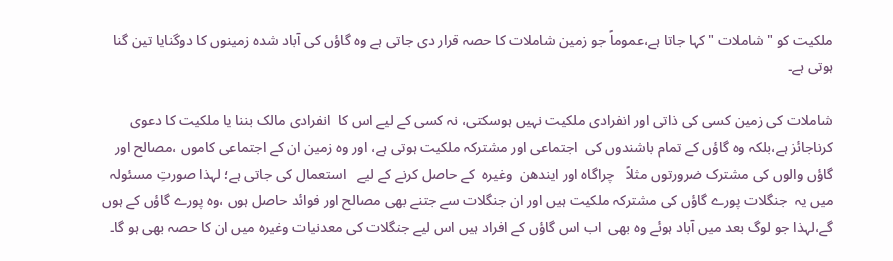ملکیت کو "شاملات "کہا جاتا ہے،عموماً جو زمین شاملات کا حصہ قرار دی جاتی ہے وہ گاؤں کی آباد شدہ زمینوں کا دوگنایا تین گنا ہوتی ہے۔

شاملات کی زمین کسی کی ذاتی اور انفرادی ملکیت نہیں ہوسکتی، نہ کسی کے لیے اس کا  انفرادی مالک بننا یا ملکیت کا دعوی کرناجائز ہے،بلکہ وہ گاؤں کے تمام باشندوں کی  اجتماعی اور مشترکہ ملکیت ہوتی ہے، اور وہ زمین ان کے اجتماعی کاموں ،مصالح اور گاؤں والوں کی مشترک ضرورتوں مثلاً   چراگاہ اور ایندھن  وغیرہ  کے حاصل کرنے کے لیے   استعمال کی جاتی ہے؛ لہذا صورتِ مسئولہ میں یہ  جنگلات پورے گاؤں کی مشترکہ ملکیت ہیں اور ان جنگلات سے جتنے بھی مصالح اور فوائد حاصل ہوں ،وہ پورے گاؤں کے ہوں گے،لہذا جو لوگ بعد میں آباد ہوئے وہ بھی  اب اس گاؤں کے افراد ہیں اس لیے جنگلات کی معدنیات وغیرہ میں ان کا حصہ بھی ہو گا۔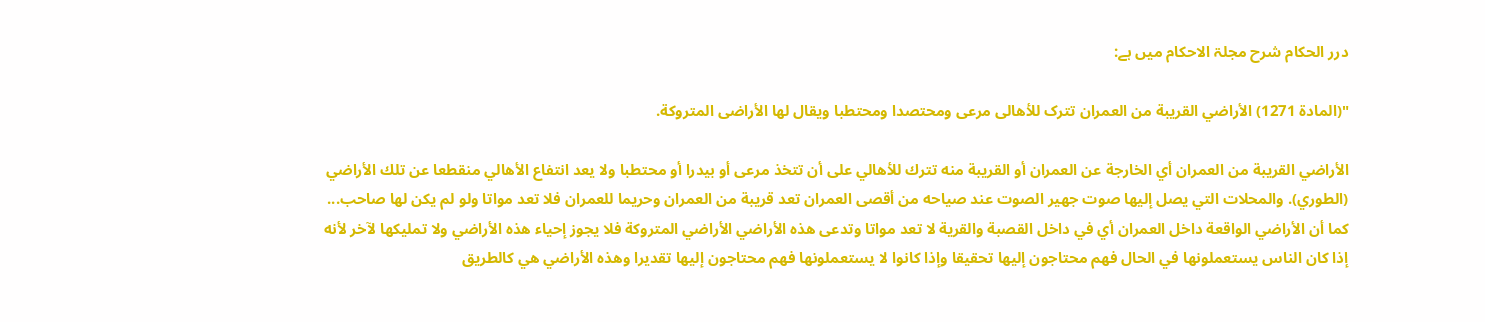درر الحکام شرح مجلۃ الاحکام میں ہے:

"(المادة 1271) الأراضي القریبة من العمران تترک للأھالی مرعی ومحتصدا ومحتطبا ویقال لھا الأراضی المتروکة.

الأراضي القريبة من العمران أي الخارجة عن العمران أو القريبة منه تترك للأهالي على أن تتخذ مرعى أو بيدرا أو محتطبا ولا يعد انتفاع الأهالي منقطعا عن تلك الأراضي (الطوري). والمحلات التي يصل إليها صوت جهير الصوت عند صياحه من أقصى العمران تعد قريبة من العمران وحريما للعمران فلا تعد مواتا ولو لم يكن لها صاحب...  كما أن الأراضي الواقعة داخل العمران أي في داخل القصبة والقرية لا تعد مواتا وتدعى هذه الأراضي الأراضي المتروكة فلا يجوز إحياء هذه الأراضي ولا تمليكها لآخر لأنه إذا كان الناس يستعملونها في الحال فهم محتاجون إليها تحقيقا وإذا كانوا لا يستعملونها فهم محتاجون إليها تقديرا وهذه الأراضي هي كالطريق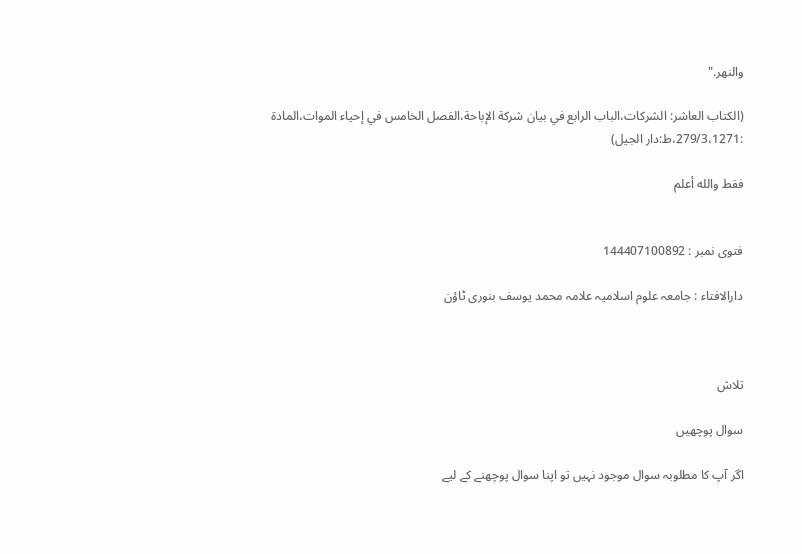والنهر."

(الكتاب العاشر: الشركات،‌‌الباب الرابع في بيان شركة الإباحة،الفصل الخامس في إحياء الموات،المادة :279/3،1271،ط:دار الجیل)

فقط والله أعلم


فتوی نمبر : 144407100892

دارالافتاء : جامعہ علوم اسلامیہ علامہ محمد یوسف بنوری ٹاؤن



تلاش

سوال پوچھیں

اگر آپ کا مطلوبہ سوال موجود نہیں تو اپنا سوال پوچھنے کے لیے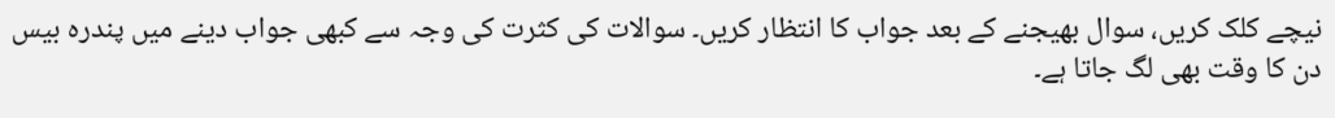نیچے کلک کریں، سوال بھیجنے کے بعد جواب کا انتظار کریں۔ سوالات کی کثرت کی وجہ سے کبھی جواب دینے میں پندرہ بیس دن کا وقت بھی لگ جاتا ہے۔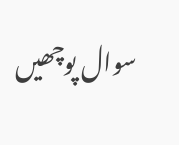سوال پوچھیں